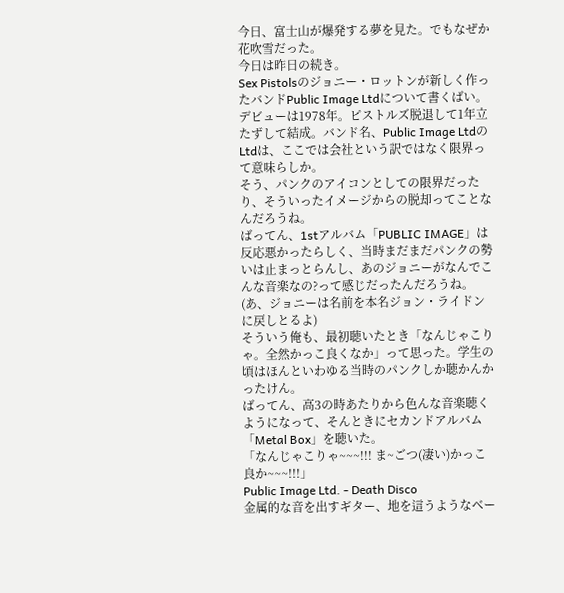今日、富士山が爆発する夢を見た。でもなぜか花吹雪だった。
今日は昨日の続き。
Sex Pistolsのジョニー・ロットンが新しく作ったバンドPublic Image Ltdについて書くばい。
デビューは1978年。ピストルズ脱退して1年立たずして結成。バンド名、Public Image LtdのLtdは、ここでは会社という訳ではなく限界って意味らしか。
そう、パンクのアイコンとしての限界だったり、そういったイメージからの脱却ってことなんだろうね。
ばってん、1stアルバム「PUBLIC IMAGE」は反応悪かったらしく、当時まだまだパンクの勢いは止まっとらんし、あのジョニーがなんでこんな音楽なの?って感じだったんだろうね。(あ、ジョニーは名前を本名ジョン・ライドンに戻しとるよ)
そういう俺も、最初聴いたとき「なんじゃこりゃ。全然かっこ良くなか」って思った。学生の頃はほんといわゆる当時のパンクしか聴かんかったけん。
ばってん、高3の時あたりから色んな音楽聴くようになって、そんときにセカンドアルバム「Metal Box」を聴いた。
「なんじゃこりゃ~~~!!! ま~ごつ(凄い)かっこ良か~~~!!!」
Public Image Ltd. - Death Disco
金属的な音を出すギター、地を這うようなベー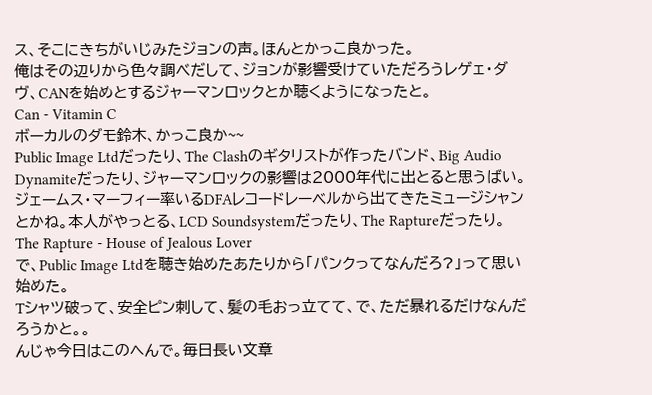ス、そこにきちがいじみたジョンの声。ほんとかっこ良かった。
俺はその辺りから色々調べだして、ジョンが影響受けていただろうレゲェ・ダヴ、CANを始めとするジャーマンロックとか聴くようになったと。
Can - Vitamin C
ボーカルのダモ鈴木、かっこ良か~~
Public Image Ltdだったり、The Clashのギタリストが作ったバンド、Big Audio Dynamiteだったり、ジャーマンロックの影響は2000年代に出とると思うばい。
ジェームス・マーフィー率いるDFAレコードレーベルから出てきたミュージシャンとかね。本人がやっとる、LCD Soundsystemだったり、The Raptureだったり。
The Rapture - House of Jealous Lover
で、Public Image Ltdを聴き始めたあたりから「パンクってなんだろ?」って思い始めた。
Tシャツ破って、安全ピン刺して、髪の毛おっ立てて、で、ただ暴れるだけなんだろうかと。。
んじゃ今日はこのへんで。毎日長い文章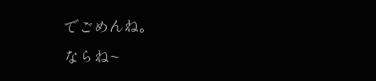でごめんね。
ならね~